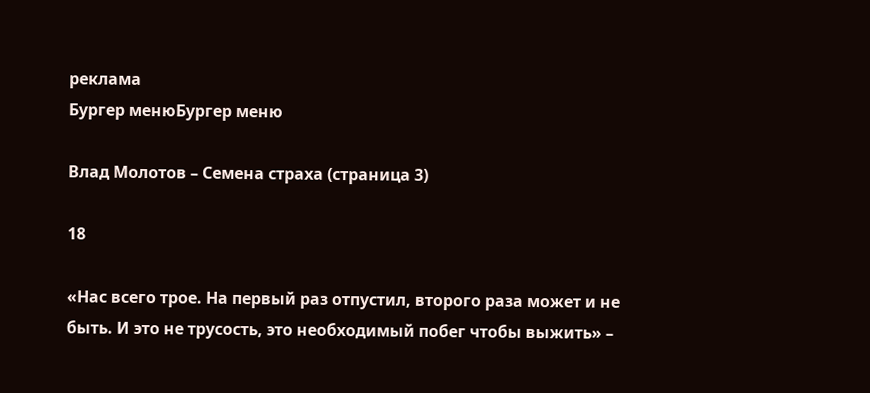реклама
Бургер менюБургер меню

Влад Молотов – Семена страха (страница 3)

18

«Нас всего трое. На первый раз отпустил, второго раза может и не быть. И это не трусость, это необходимый побег чтобы выжить» –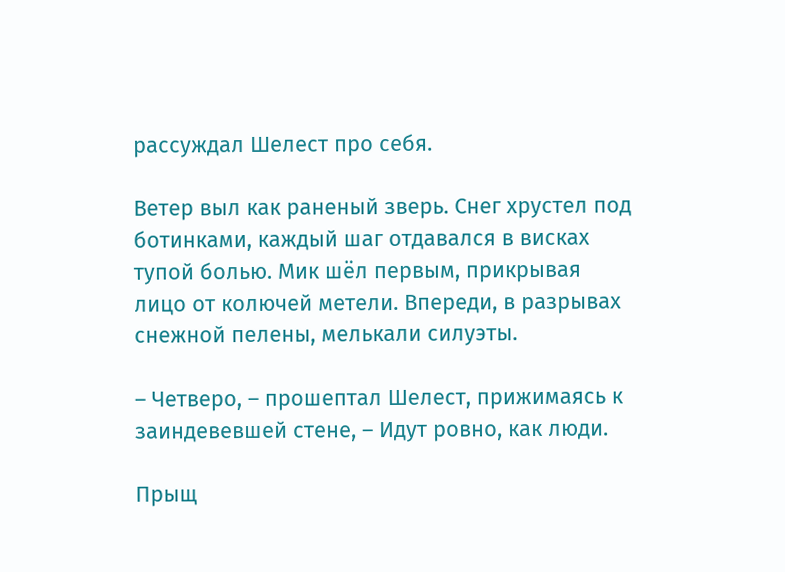рассуждал Шелест про себя.

Ветер выл как раненый зверь. Снег хрустел под ботинками, каждый шаг отдавался в висках тупой болью. Мик шёл первым, прикрывая лицо от колючей метели. Впереди, в разрывах снежной пелены, мелькали силуэты.

– Четверо, – прошептал Шелест, прижимаясь к заиндевевшей стене, – Идут ровно, как люди.

Прыщ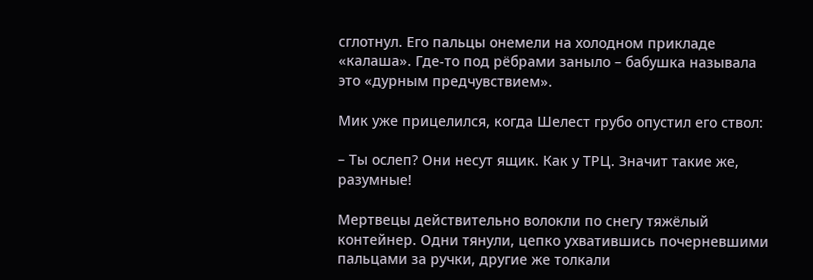сглотнул. Его пальцы онемели на холодном прикладе «калаша». Где-то под рёбрами заныло – бабушка называла это «дурным предчувствием».

Мик уже прицелился, когда Шелест грубо опустил его ствол:

– Ты ослеп? Они несут ящик. Как у ТРЦ. Значит такие же, разумные!

Мертвецы действительно волокли по снегу тяжёлый контейнер. Одни тянули, цепко ухватившись почерневшими пальцами за ручки, другие же толкали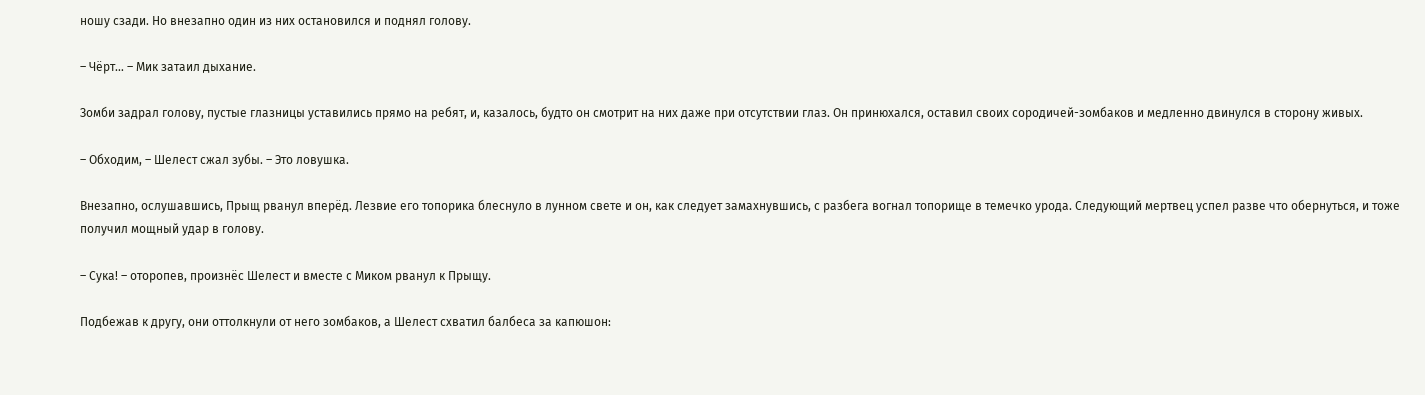ношу сзади. Но внезапно один из них остановился и поднял голову.

– Чёрт… – Мик затаил дыхание.

Зомби задрал голову, пустые глазницы уставились прямо на ребят, и, казалось, будто он смотрит на них даже при отсутствии глаз. Он принюхался, оставил своих сородичей-зомбаков и медленно двинулся в сторону живых.

– Обходим, – Шелест сжал зубы. – Это ловушка.

Внезапно, ослушавшись, Прыщ рванул вперёд. Лезвие его топорика блеснуло в лунном свете и он, как следует замахнувшись, с разбега вогнал топорище в темечко урода. Следующий мертвец успел разве что обернуться, и тоже получил мощный удар в голову.

– Сука! – оторопев, произнёс Шелест и вместе с Миком рванул к Прыщу.

Подбежав к другу, они оттолкнули от него зомбаков, а Шелест схватил балбеса за капюшон: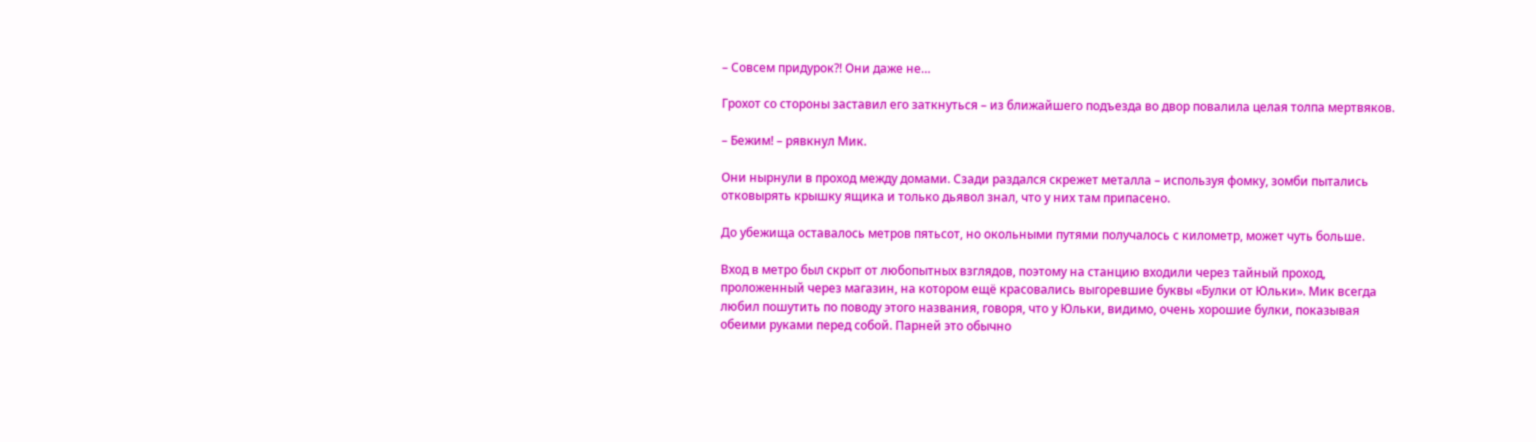– Совсем придурок?! Они даже не…

Грохот со стороны заставил его заткнуться – из ближайшего подъезда во двор повалила целая толпа мертвяков.

– Бежим! – рявкнул Мик.

Они нырнули в проход между домами. Сзади раздался скрежет металла – используя фомку, зомби пытались отковырять крышку ящика и только дьявол знал, что у них там припасено.

До убежища оставалось метров пятьсот, но окольными путями получалось с километр, может чуть больше.

Вход в метро был скрыт от любопытных взглядов, поэтому на станцию входили через тайный проход, проложенный через магазин, на котором ещё красовались выгоревшие буквы «Булки от Юльки». Мик всегда любил пошутить по поводу этого названия, говоря, что у Юльки, видимо, очень хорошие булки, показывая обеими руками перед собой. Парней это обычно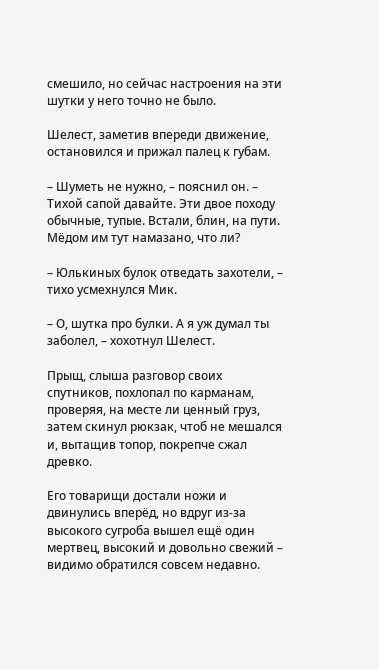смешило, но сейчас настроения на эти шутки у него точно не было.

Шелест, заметив впереди движение, остановился и прижал палец к губам.

– Шуметь не нужно, – пояснил он. – Тихой сапой давайте. Эти двое походу обычные, тупые. Встали, блин, на пути. Мёдом им тут намазано, что ли?

– Юлькиных булок отведать захотели, – тихо усмехнулся Мик.

– О, шутка про булки. А я уж думал ты заболел, – хохотнул Шелест.

Прыщ, слыша разговор своих спутников, похлопал по карманам, проверяя, на месте ли ценный груз, затем скинул рюкзак, чтоб не мешался и, вытащив топор, покрепче сжал древко.

Его товарищи достали ножи и двинулись вперёд, но вдруг из-за высокого сугроба вышел ещё один мертвец, высокий и довольно свежий – видимо обратился совсем недавно.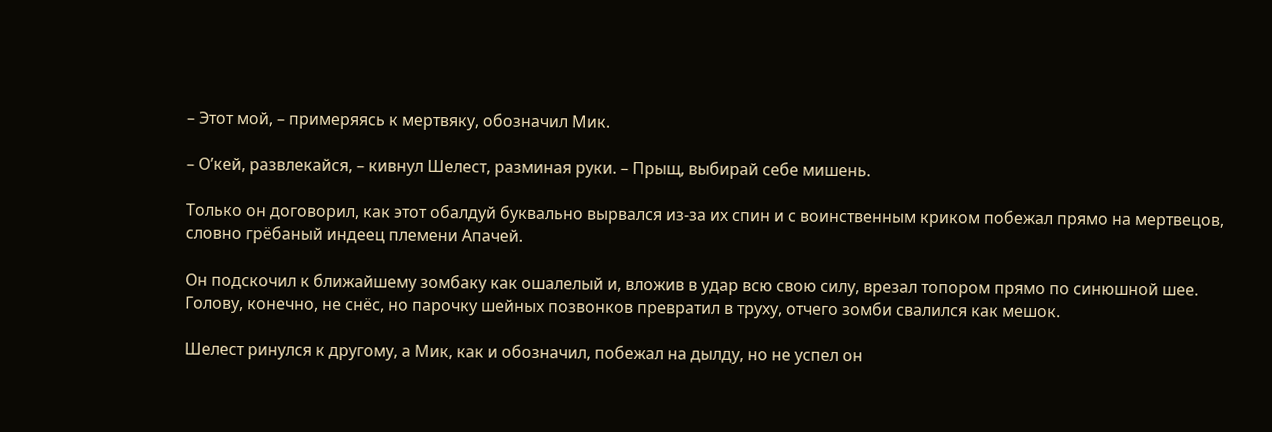– Этот мой, – примеряясь к мертвяку, обозначил Мик.

– О’кей, развлекайся, – кивнул Шелест, разминая руки. – Прыщ, выбирай себе мишень.

Только он договорил, как этот обалдуй буквально вырвался из-за их спин и с воинственным криком побежал прямо на мертвецов, словно грёбаный индеец племени Апачей.

Он подскочил к ближайшему зомбаку как ошалелый и, вложив в удар всю свою силу, врезал топором прямо по синюшной шее. Голову, конечно, не снёс, но парочку шейных позвонков превратил в труху, отчего зомби свалился как мешок.

Шелест ринулся к другому, а Мик, как и обозначил, побежал на дылду, но не успел он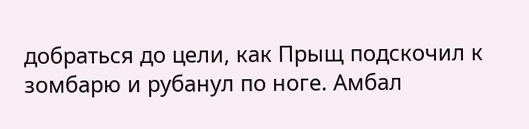добраться до цели, как Прыщ подскочил к зомбарю и рубанул по ноге. Амбал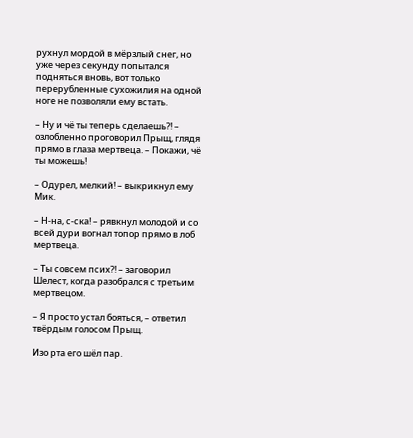рухнул мордой в мёрзлый снег, но уже через секунду попытался подняться вновь, вот только перерубленные сухожилия на одной ноге не позволяли ему встать.

– Ну и чë ты теперь сделаешь?! – озлобленно проговорил Прыщ, глядя прямо в глаза мертвеца. – Покажи, чë ты можешь!

– Одурел, мелкий! – выкрикнул ему Мик.

– Н-на, с-ска! – рявкнул молодой и со всей дури вогнал топор прямо в лоб мертвеца.

– Ты совсем псих?! – заговорил Шелест, когда разобрался с третьим мертвецом.

– Я просто устал бояться, – ответил твёрдым голосом Прыщ.

Изо рта его шёл пар.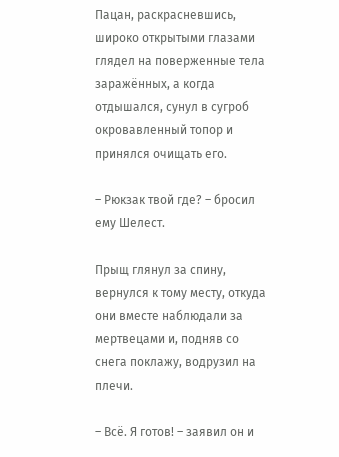Пацан, раскрасневшись, широко открытыми глазами глядел на поверженные тела заражённых, а когда отдышался, сунул в сугроб окровавленный топор и принялся очищать его.

– Рюкзак твой где? – бросил ему Шелест.

Прыщ глянул за спину, вернулся к тому месту, откуда они вместе наблюдали за мертвецами и, подняв со снега поклажу, водрузил на плечи.

– Всё. Я готов! – заявил он и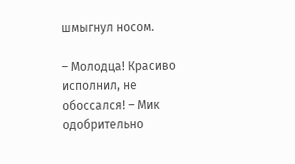шмыгнул носом.

– Молодца! Красиво исполнил, не обоссался! – Мик одобрительно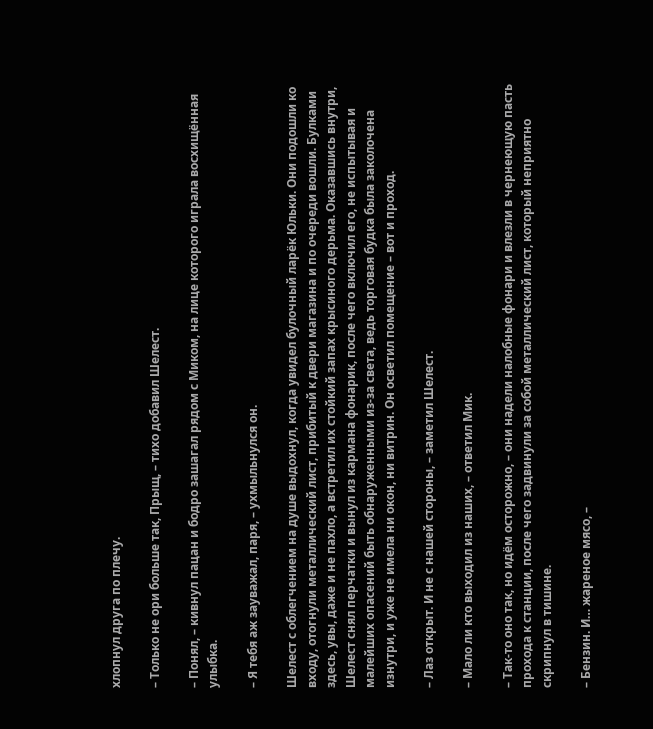хлопнул друга по плечу.

– Только не ори больше так, Прыщ, – тихо добавил Шелест.

– Понял, – кивнул пацан и бодро зашагал рядом с Миком, на лице которого играла восхищённая улыбка.

– Я тебя аж зауважал, паря, – ухмыльнулся он.

Шелест с облегчением на душе выдохнул, когда увидел булочный ларëк Юльки. Они подошли ко входу, отогнули металлический лист, прибитый к двери магазина и по очереди вошли. Булками здесь, увы, даже и не пахло, а встретил их стойкий запах крысиного дерьма. Оказавшись внутри, Шелест снял перчатки и вынул из кармана фонарик, после чего включил его, не испытывая и малейших опасений быть обнаруженными из-за света, ведь торговая будка была заколочена изнутри, и уже не имела ни окон, ни витрин. Он осветил помещение – вот и проход.

– Лаз открыт. И не с нашей стороны, – заметил Шелест.

– Мало ли кто выходил из наших, – ответил Мик.

– Так-то оно так, но идём осторожно, – они надели налобные фонари и влезли в чернеющую пасть прохода к станции, после чего задвинули за собой металлический лист, который неприятно скрипнул в тишине.

– Бензин. И… жареное мясо, –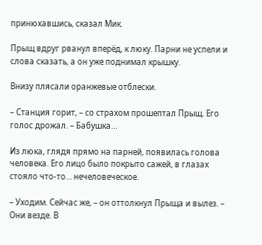принюхавшись, сказал Мик.

Прыщ вдруг рванул вперёд, к люку. Парни не успели и слова сказать, а он уже поднимал крышку.

Внизу плясали оранжевые отблески.

– Станция горит, – со страхом прошептал Прыщ. Его голос дрожал. – Бабушка…

Из люка, глядя прямо на парней, появилась голова человека. Его лицо было покрыто сажей, в глазах стояло что-то… нечеловеческое.

– Уходим. Сейчас же, – он оттолкнул Прыща и вылез. – Они везде. В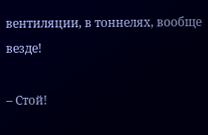вентиляции, в тоннелях, вообще везде!

– Стой!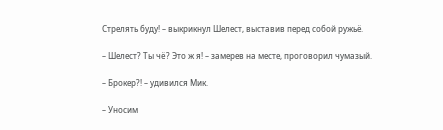Стрелять буду! – выкрикнул Шелест, выставив перед собой ружьё.

– Шелест? Ты чë? Это ж я! – замерев на месте, проговорил чумазый.

– Брокер?! – удивился Мик.

– Уносим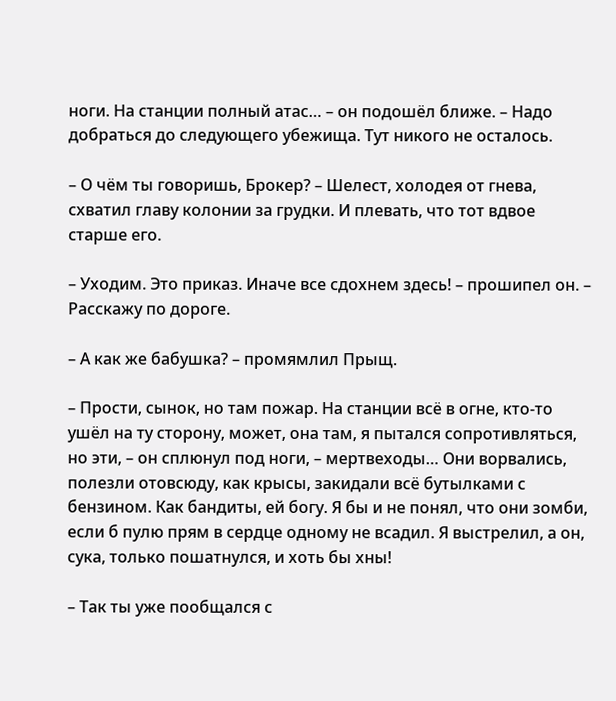ноги. На станции полный атас… – он подошёл ближе. – Надо добраться до следующего убежища. Тут никого не осталось.

– О чём ты говоришь, Брокер? – Шелест, холодея от гнева, схватил главу колонии за грудки. И плевать, что тот вдвое старше его.

– Уходим. Это приказ. Иначе все сдохнем здесь! – прошипел он. – Расскажу по дороге.

– А как же бабушка? – промямлил Прыщ.

– Прости, сынок, но там пожар. На станции всё в огне, кто-то ушëл на ту сторону, может, она там, я пытался сопротивляться, но эти, – он сплюнул под ноги, – мертвеходы… Они ворвались, полезли отовсюду, как крысы, закидали всё бутылками с бензином. Как бандиты, ей богу. Я бы и не понял, что они зомби, если б пулю прям в сердце одному не всадил. Я выстрелил, а он, сука, только пошатнулся, и хоть бы хны!

– Так ты уже пообщался с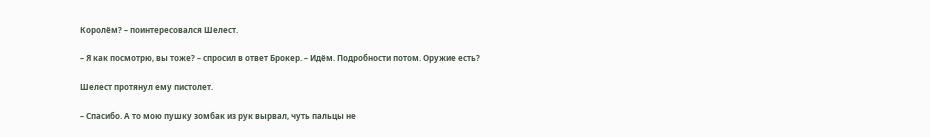Королём? – поинтересовался Шелест.

– Я как посмотрю, вы тоже? – спросил в ответ Брокер. – Идём. Подробности потом. Оружие есть?

Шелест протянул ему пистолет.

– Спасибо. А то мою пушку зомбак из рук вырвал, чуть пальцы не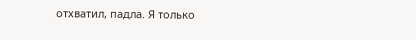отхватил, падла. Я только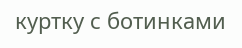куртку с ботинками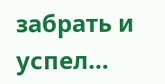забрать и успел…